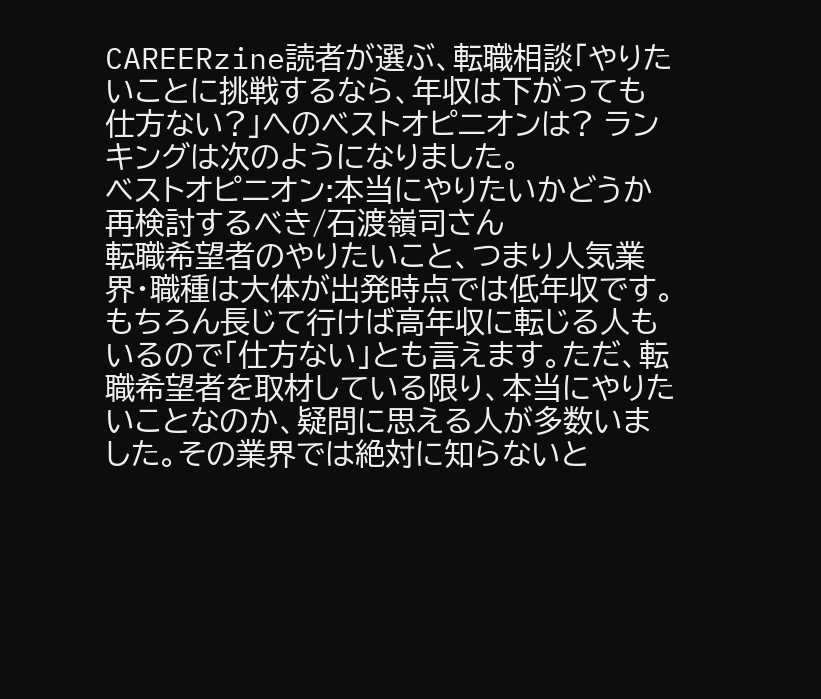CAREERzine読者が選ぶ、転職相談「やりたいことに挑戦するなら、年収は下がっても仕方ない?」へのベストオピニオンは? ランキングは次のようになりました。
ベストオピニオン:本当にやりたいかどうか再検討するべき/石渡嶺司さん
転職希望者のやりたいこと、つまり人気業界・職種は大体が出発時点では低年収です。もちろん長じて行けば高年収に転じる人もいるので「仕方ない」とも言えます。ただ、転職希望者を取材している限り、本当にやりたいことなのか、疑問に思える人が多数いました。その業界では絶対に知らないと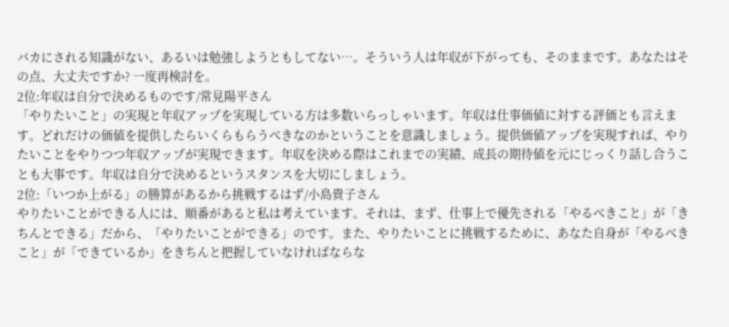バカにされる知識がない、あるいは勉強しようともしてない…。そういう人は年収が下がっても、そのままです。あなたはその点、大丈夫ですか? 一度再検討を。
2位:年収は自分で決めるものです/常見陽平さん
「やりたいこと」の実現と年収アップを実現している方は多数いらっしゃいます。年収は仕事価値に対する評価とも言えます。どれだけの価値を提供したらいくらもらうべきなのかということを意識しましょう。提供価値アップを実現すれば、やりたいことをやりつつ年収アップが実現できます。年収を決める際はこれまでの実績、成長の期待値を元にじっくり話し合うことも大事です。年収は自分で決めるというスタンスを大切にしましょう。
2位:「いつか上がる」の勝算があるから挑戦するはず/小島貴子さん
やりたいことができる人には、順番があると私は考えています。それは、まず、仕事上で優先される「やるべきこと」が「きちんとできる」だから、「やりたいことができる」のです。また、やりたいことに挑戦するために、あなた自身が「やるべきこと」が「できているか」をきちんと把握していなければならな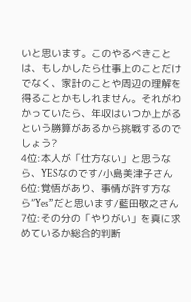いと思います。このやるべきことは、もしかしたら仕事上のことだけでなく、家計のことや周辺の理解を得ることかもしれません。それがわかっていたら、年収はいつか上がるという勝算があるから挑戦するのでしょう?
4位:本人が「仕方ない」と思うなら、YESなのです/小島美津子さん
6位:覚悟があり、事情が許す方なら”Yes”だと思います/藍田敬之さん
7位:その分の「やりがい」を真に求めているか総合的判断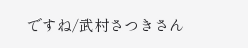ですね/武村さつきさん